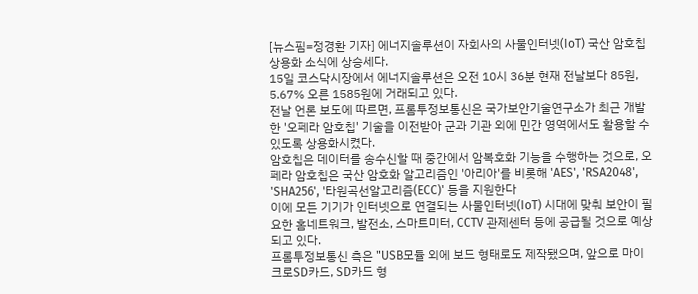[뉴스핌=정경환 기자] 에너지솔루션이 자회사의 사물인터넷(IoT) 국산 암호칩 상용화 소식에 상승세다.
15일 코스닥시장에서 에너지솔루션은 오전 10시 36분 현재 전날보다 85원, 5.67% 오른 1585원에 거래되고 있다.
전날 언론 보도에 따르면, 프롬투정보통신은 국가보안기술연구소가 최근 개발한 '오페라 암호칩' 기술을 이전받아 군과 기관 외에 민간 영역에서도 활용할 수 있도록 상용화시켰다.
암호칩은 데이터를 송수신할 때 중간에서 암복호화 기능을 수행하는 것으로, 오페라 암호칩은 국산 암호화 알고리즘인 '아리아'를 비롯해 'AES', 'RSA2048', 'SHA256', '타원곡선알고리즘(ECC)' 등을 지원한다
이에 모든 기기가 인터넷으로 연결되는 사물인터넷(IoT) 시대에 맞춰 보안이 필요한 홈네트워크, 발전소, 스마트미터, CCTV 관제센터 등에 공급될 것으로 예상되고 있다.
프롬투정보통신 측은 "USB모듈 외에 보드 형태로도 제작됐으며, 앞으로 마이크로SD카드, SD카드 형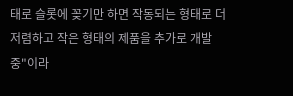태로 슬롯에 꽂기만 하면 작동되는 형태로 더 저렴하고 작은 형태의 제품을 추가로 개발 중"이라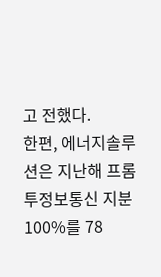고 전했다.
한편, 에너지솔루션은 지난해 프롬투정보통신 지분 100%를 78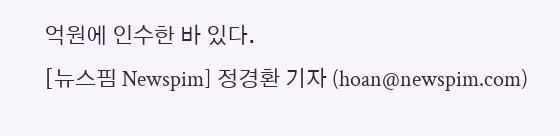억원에 인수한 바 있다.
[뉴스핌 Newspim] 정경환 기자 (hoan@newspim.com)